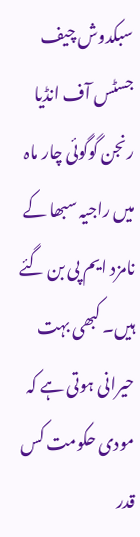سبکدوش چیف جسٹس آف انڈیا رنجن گوگوئی چار ماہ میں راجیہ سبھا کے نامزد ایم پی بن گئے ہیں۔ کبھی بہت حیرانی ہوتی ہے کہ مودی حکومت کس قدر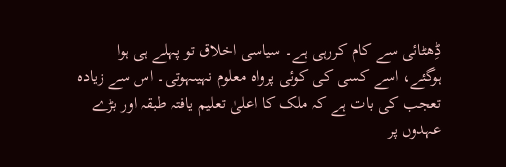ڈِھٹائی سے کام کررہی ہے۔ سیاسی اخلاق تو پہلے ہی ہوا ہوگئے، اسے کسی کی کوئی پرواہ معلوم نہیںہوتی۔ اس سے زیادہ تعجب کی بات ہے کہ ملک کا اعلیٰ تعلیم یافتہ طبقہ اور بڑے عہدوں پر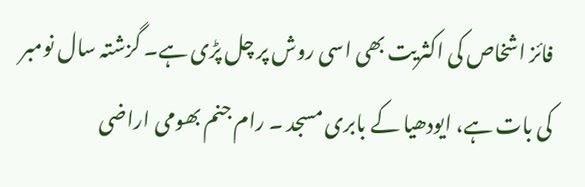فائز اشخاص کی اکثریت بھی اسی روش پر چل پڑی ہے۔ گزشتہ سال نومبر کی بات ہے، ایودھیا کے بابری مسجد ۔ رام جنم بھومی اراضی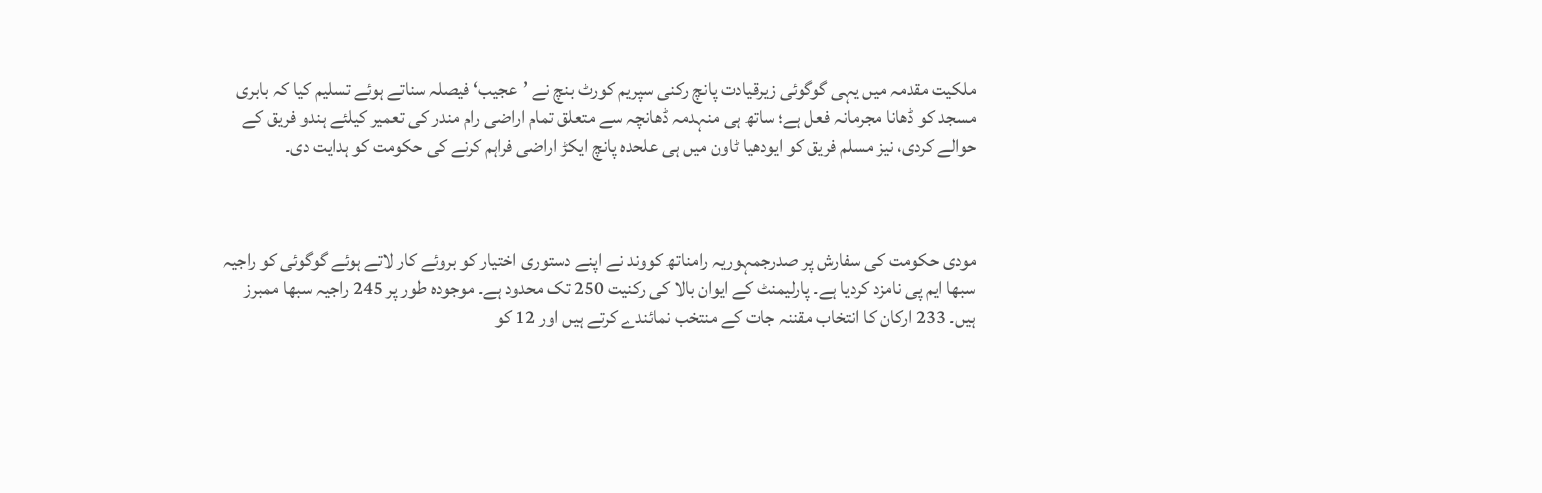ملکیت مقدمہ میں یہی گوگوئی زیرقیادت پانچ رکنی سپریم کورٹ بنچ نے ’عجیب‘ فیصلہ سناتے ہوئے تسلیم کیا کہ بابری مسجد کو ڈھانا مجرمانہ فعل ہے؛ ساتھ ہی منہدمہ ڈھانچہ سے متعلق تمام اراضی رام مندر کی تعمیر کیلئے ہندو فریق کے حوالے کردی، نیز مسلم فریق کو ایودھیا ٹاون میں ہی علحدہ پانچ ایکڑ اراضی فراہم کرنے کی حکومت کو ہدایت دی۔



مودی حکومت کی سفارش پر صدرجمہوریہ رامناتھ کووند نے اپنے دستوری اختیار کو بروئے کار لاتے ہوئے گوگوئی کو راجیہ سبھا ایم پی نامزد کردیا ہے۔ پارلیمنٹ کے ایوان بالا کی رکنیت 250 تک محدود ہے۔ موجودہ طور پر 245 راجیہ سبھا ممبرز ہیں۔ 233 ارکان کا انتخاب مقننہ جات کے منتخب نمائندے کرتے ہیں اور 12 کو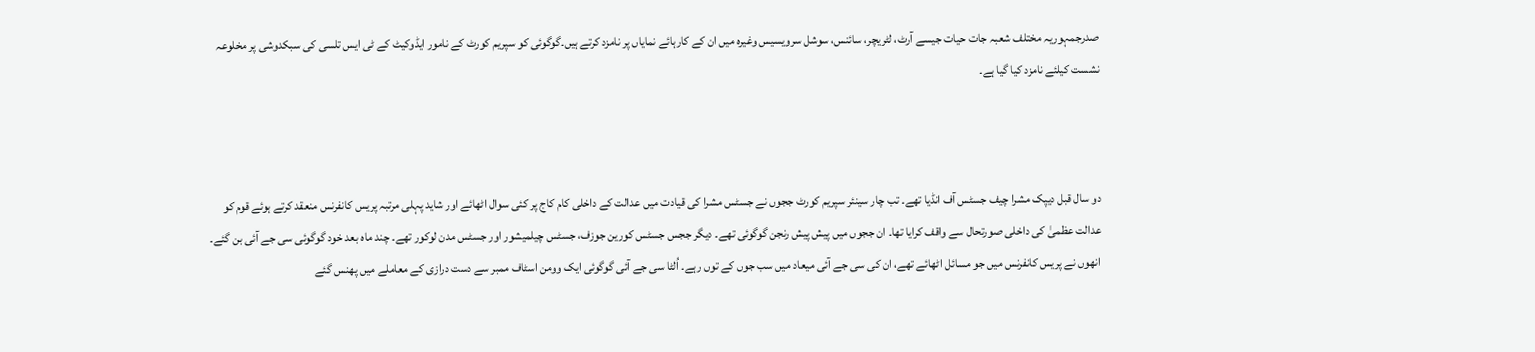صدرجمہوریہ مختلف شعبہ جات حیات جیسے آرٹ، لٹریچر، سائنس، سوشل سرویسیس وغیرہ میں ان کے کارہائے نمایاں پر نامزد کرتے ہیں۔گوگوئی کو سپریم کورٹ کے نامور ایڈوکیٹ کے ٹی ایس تلسی کی سبکدوشی پر مخلوعہ نشست کیلئے نامزد کیا گیا ہے۔



دو سال قبل دیپک مشرا چیف جسٹس آف انڈیا تھے۔ تب چار سینئر سپریم کورٹ ججوں نے جسٹس مشرا کی قیادت میں عدالت کے داخلی کام کاج پر کئی سوال اٹھائے اور شاید پہلی مرتبہ پریس کانفرنس منعقد کرتے ہوئے قوم کو عدالت عظمیٰ کی داخلی صورتحال سے واقف کرایا تھا۔ ان ججوں میں پیش پیش رنجن گوگوئی تھے۔ دیگر ججس جسٹس کورین جوزف، جسٹس چیلمیشور اور جسٹس مدن لوکور تھے۔ چند ماہ بعد خود گوگوئی سی جے آئی بن گئے۔ انھوں نے پریس کانفرنس میں جو مسائل اٹھائے تھے، ان کی سی جے آئی میعاد میں سب جوں کے توں رہے۔ اُلٹا سی جے آئی گوگوئی ایک وومن اسٹاف ممبر سے دست درازی کے معاملے میں پھنس گئے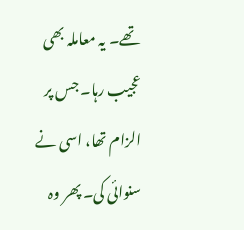تھے۔ یہ معاملہ بھی عجیب رہا۔ جس پر الزام تھا، اسی نے سنوائی کی۔ پھر وہ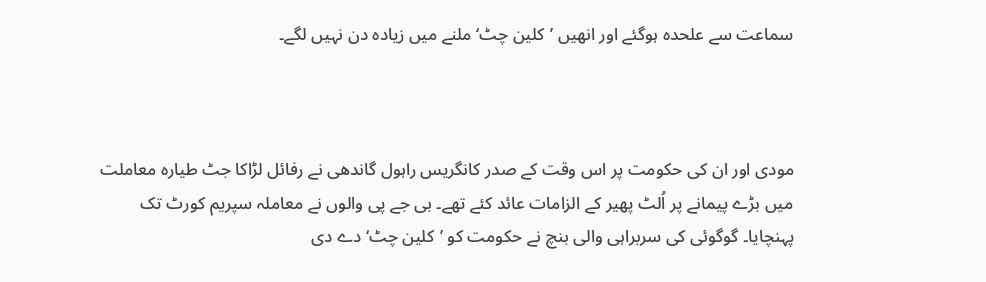سماعت سے علحدہ ہوگئے اور انھیں ’کلین چٹ‘ ملنے میں زیادہ دن نہیں لگے۔



مودی اور ان کی حکومت پر اس وقت کے صدر کانگریس راہول گاندھی نے رفائل لڑاکا جٹ طیارہ معاملت میں بڑے پیمانے پر اُلٹ پھیر کے الزامات عائد کئے تھے۔ بی جے پی والوں نے معاملہ سپریم کورٹ تک پہنچایا۔ گوگوئی کی سربراہی والی بنچ نے حکومت کو ’کلین چٹ‘ دے دی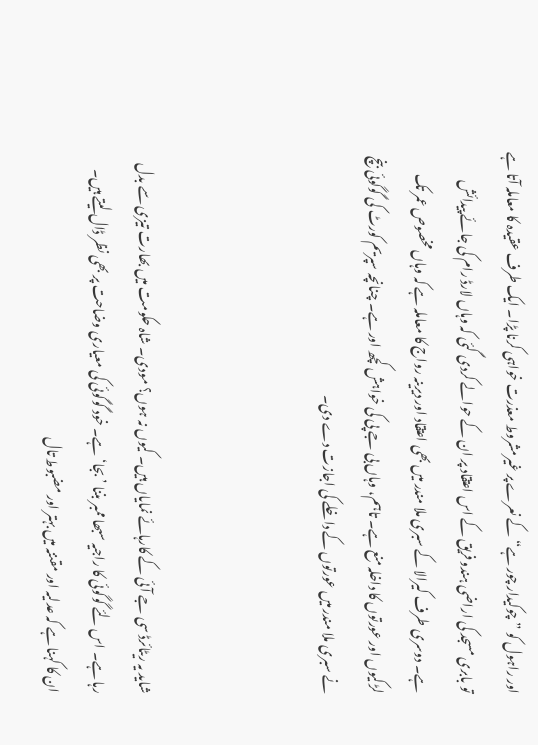اور راہول کو ”چوکیدار چور ہے“کے نعرے پر غیرمشروط معذرت خواہی کرنا پڑا۔ ایک طرف عقیدہ کا معاملہ آتا ہے تو بابری مسجد کی اراضی ہندو فریق کے اس اعتقاد پر ان کے حوالے کردی گئی کہ وہاں لارڈ رام کی جائے پیدائش ہے۔ دوسری طرف کیرالا کے سبری ملا مندر میں بھی اعتقاد اور دیرینہ رواج کا معاملہ ہے کہ وہاں مخصوص عمر تک لڑکیوں اور عورتوں کا داخلہ منع ہے۔ تاہم، وہاں بی جے پی کی خواہش کچھ اور ہے۔ چنانچہ سپریم کورٹ کی گوگوئی بنچ نے سبری ملا مندر میں عورتوں کے داخلے کی اجازت دے دی۔



شاید یہ ریٹائرڈ سی جے آئی کے کارہائے نمایاں ہیں۔ کیوں نہ ہوں؟ مودی۔ شاہ حکومت میں بھارت تیزی سے بدل رہا ہے۔ اس لئے گوگوئی کا راجیہ سبھا ممبر بننا ’بجا‘ ہے۔ خود گوگوئی کی معیاری وضاحت پر بھی نظر ڈال لیتے ہیں۔ ان کا کہنا ہے کہ عدلیہ اور مقننہ میں بہتر اور مضبوط تال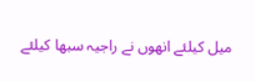میل کیلئے انھوں نے راجیہ سبھا کیلئے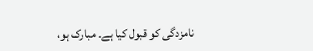نامزدگی کو قبول کیا ہے۔ مبارک ہو،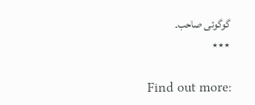گوگوئی صاحب۔
٭٭٭

Find out more: